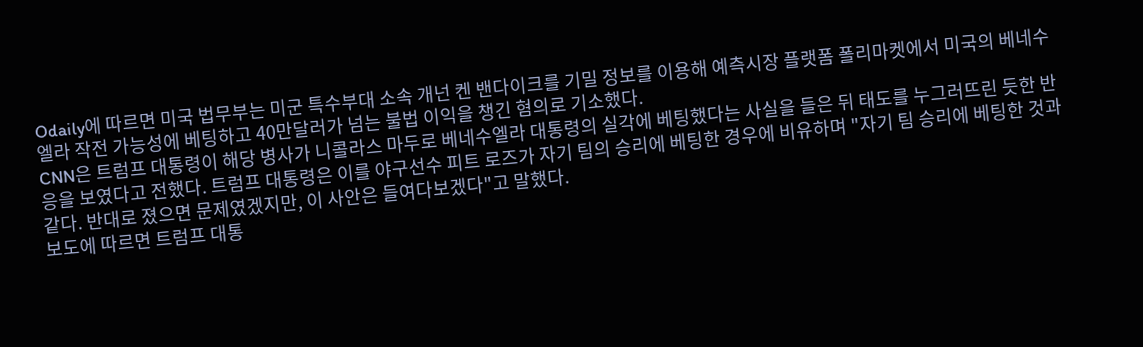Odaily에 따르면 미국 법무부는 미군 특수부대 소속 개넌 켄 밴다이크를 기밀 정보를 이용해 예측시장 플랫폼 폴리마켓에서 미국의 베네수엘라 작전 가능성에 베팅하고 40만달러가 넘는 불법 이익을 챙긴 혐의로 기소했다.
CNN은 트럼프 대통령이 해당 병사가 니콜라스 마두로 베네수엘라 대통령의 실각에 베팅했다는 사실을 들은 뒤 태도를 누그러뜨린 듯한 반응을 보였다고 전했다. 트럼프 대통령은 이를 야구선수 피트 로즈가 자기 팀의 승리에 베팅한 경우에 비유하며 "자기 팀 승리에 베팅한 것과 같다. 반대로 졌으면 문제였겠지만, 이 사안은 들여다보겠다"고 말했다.
보도에 따르면 트럼프 대통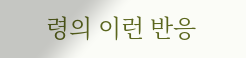령의 이런 반응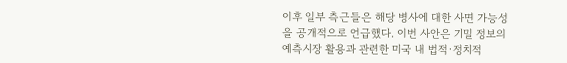이후 일부 측근들은 해당 병사에 대한 사면 가능성을 공개적으로 언급했다. 이번 사안은 기밀 정보의 예측시장 활용과 관련한 미국 내 법적·정치적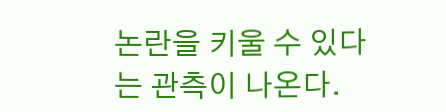논란을 키울 수 있다는 관측이 나온다.